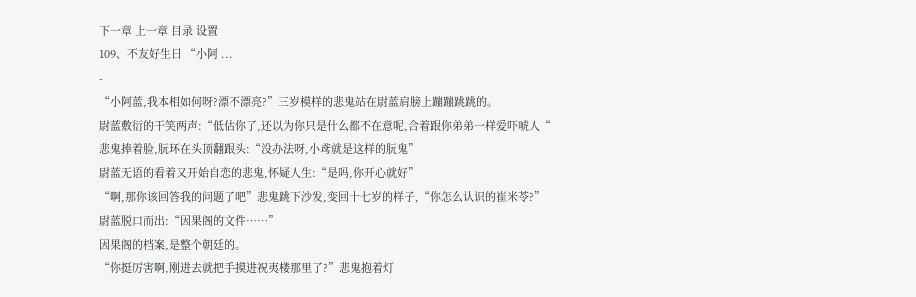下一章 上一章 目录 设置
109、不友好生日 “小阿 ...
-
“小阿蓝,我本相如何呀?漂不漂亮?”三岁模样的悲鬼站在尉蓝肩膀上蹦蹦跳跳的。
尉蓝敷衍的干笑两声:“低估你了,还以为你只是什么都不在意呢,合着跟你弟弟一样爱吓唬人“
悲鬼捧着脸,朊环在头顶翻跟头:“没办法呀,小鸢就是这样的朊鬼”
尉蓝无语的看着又开始自恋的悲鬼,怀疑人生:“是吗,你开心就好”
“啊,那你该回答我的问题了吧”悲鬼跳下沙发,变回十七岁的样子,“你怎么认识的崔米苓?”
尉蓝脱口而出:“因果阁的文件……”
因果阁的档案,是整个朝廷的。
“你挺厉害啊,刚进去就把手摸进祝夷楼那里了?”悲鬼抱着灯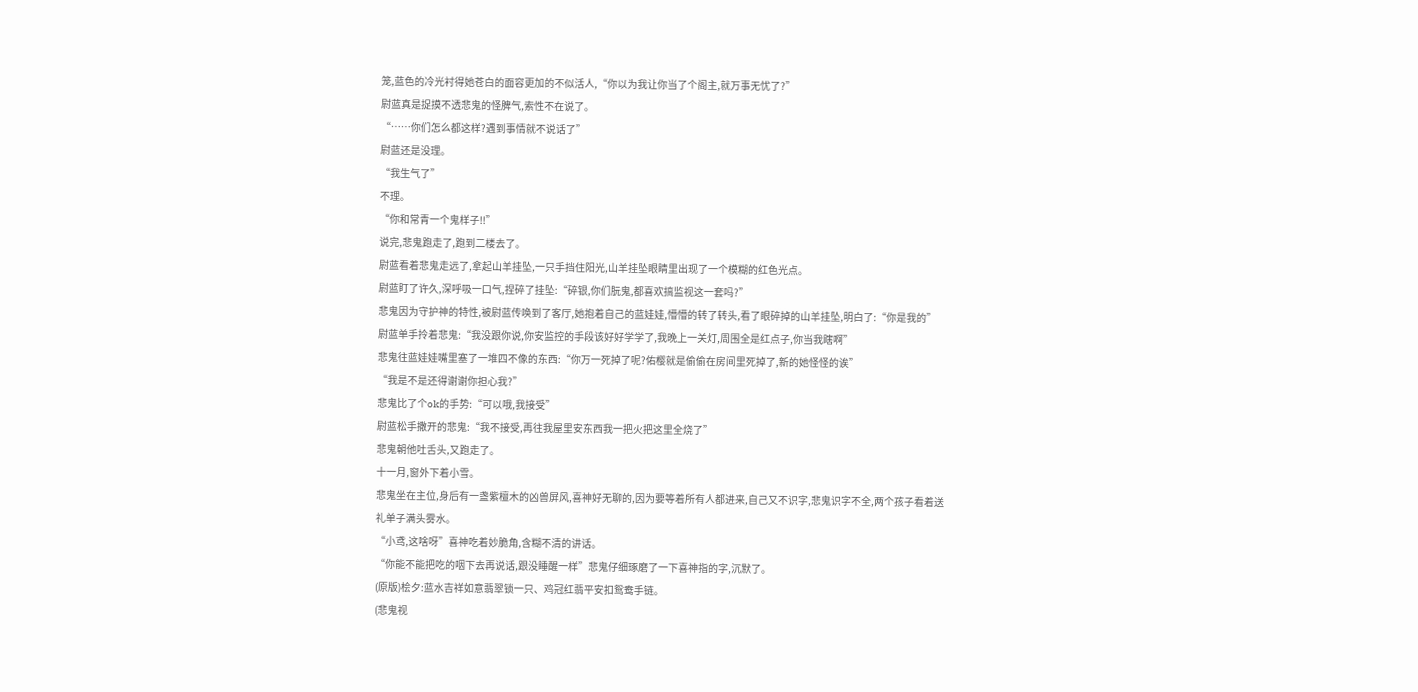笼,蓝色的冷光衬得她苍白的面容更加的不似活人,“你以为我让你当了个阁主,就万事无忧了?”
尉蓝真是捉摸不透悲鬼的怪脾气,索性不在说了。
“……你们怎么都这样?遇到事情就不说话了”
尉蓝还是没理。
“我生气了”
不理。
“你和常青一个鬼样子!!”
说完,悲鬼跑走了,跑到二楼去了。
尉蓝看着悲鬼走远了,拿起山羊挂坠,一只手挡住阳光,山羊挂坠眼睛里出现了一个模糊的红色光点。
尉蓝盯了许久,深呼吸一口气,捏碎了挂坠:“碎银,你们朊鬼,都喜欢搞监视这一套吗?”
悲鬼因为守护神的特性,被尉蓝传唤到了客厅,她抱着自己的蓝娃娃,懵懵的转了转头,看了眼碎掉的山羊挂坠,明白了:“你是我的”
尉蓝单手拎着悲鬼:“我没跟你说,你安监控的手段该好好学学了,我晚上一关灯,周围全是红点子,你当我瞎啊”
悲鬼往蓝娃娃嘴里塞了一堆四不像的东西:“你万一死掉了呢?佑樱就是偷偷在房间里死掉了,新的她怪怪的诶”
“我是不是还得谢谢你担心我?”
悲鬼比了个ok的手势:“可以哦,我接受”
尉蓝松手撒开的悲鬼:“我不接受,再往我屋里安东西我一把火把这里全烧了”
悲鬼朝他吐舌头,又跑走了。
十一月,窗外下着小雪。
悲鬼坐在主位,身后有一盏紫檀木的凶兽屏风,喜神好无聊的,因为要等着所有人都进来,自己又不识字,悲鬼识字不全,两个孩子看着送礼单子满头雾水。
“小鸢,这啥呀”喜神吃着妙脆角,含糊不清的讲话。
“你能不能把吃的咽下去再说话,跟没睡醒一样”悲鬼仔细琢磨了一下喜神指的字,沉默了。
(原版)桧夕:蓝水吉祥如意翡翠锁一只、鸡冠红翡平安扣鸳鸯手链。
(悲鬼视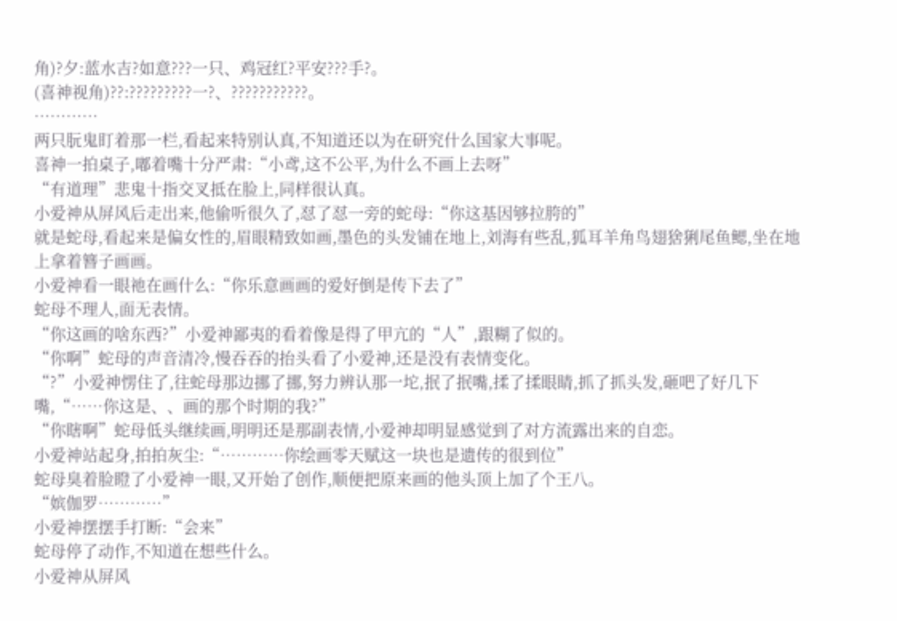角)?夕:蓝水吉?如意???一只、鸡冠红?平安???手?。
(喜神视角)??:?????????一?、???????????。
…………
两只朊鬼盯着那一栏,看起来特别认真,不知道还以为在研究什么国家大事呢。
喜神一拍桌子,嘟着嘴十分严肃:“小鸢,这不公平,为什么不画上去呀”
“有道理”悲鬼十指交叉抵在脸上,同样很认真。
小爱神从屏风后走出来,他偷听很久了,怼了怼一旁的蛇母:“你这基因够拉胯的”
就是蛇母,看起来是偏女性的,眉眼精致如画,墨色的头发铺在地上,刘海有些乱,狐耳羊角鸟翅猞猁尾鱼鳃,坐在地上拿着簪子画画。
小爱神看一眼祂在画什么:“你乐意画画的爱好倒是传下去了”
蛇母不理人,面无表情。
“你这画的啥东西?”小爱神鄙夷的看着像是得了甲亢的“人”,跟糊了似的。
“你啊”蛇母的声音清冷,慢吞吞的抬头看了小爱神,还是没有表情变化。
“?”小爱神愣住了,往蛇母那边挪了挪,努力辨认那一坨,抿了抿嘴,揉了揉眼睛,抓了抓头发,砸吧了好几下嘴,“……你这是、、画的那个时期的我?”
“你瞎啊”蛇母低头继续画,明明还是那副表情,小爱神却明显感觉到了对方流露出来的自恋。
小爱神站起身,拍拍灰尘:“…………你绘画零天赋这一块也是遗传的很到位”
蛇母臭着脸瞪了小爱神一眼,又开始了创作,顺便把原来画的他头顶上加了个王八。
“嫔伽罗…………”
小爱神摆摆手打断:“会来”
蛇母停了动作,不知道在想些什么。
小爱神从屏风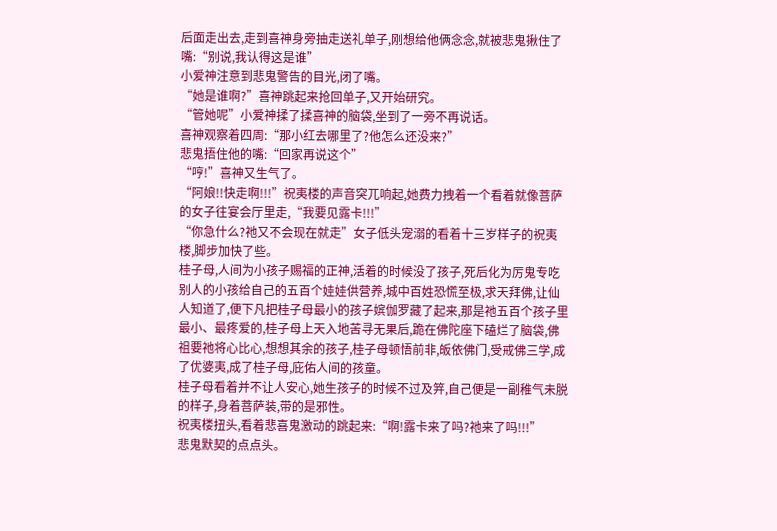后面走出去,走到喜神身旁抽走送礼单子,刚想给他俩念念,就被悲鬼揪住了嘴:“别说,我认得这是谁”
小爱神注意到悲鬼警告的目光,闭了嘴。
“她是谁啊?”喜神跳起来抢回单子,又开始研究。
“管她呢”小爱神揉了揉喜神的脑袋,坐到了一旁不再说话。
喜神观察着四周:“那小红去哪里了?他怎么还没来?”
悲鬼捂住他的嘴:“回家再说这个”
“哼!”喜神又生气了。
“阿娘!!快走啊!!!”祝夷楼的声音突兀响起,她费力拽着一个看着就像菩萨的女子往宴会厅里走,“我要见露卡!!!”
“你急什么?祂又不会现在就走”女子低头宠溺的看着十三岁样子的祝夷楼,脚步加快了些。
桂子母,人间为小孩子赐福的正神,活着的时候没了孩子,死后化为厉鬼专吃别人的小孩给自己的五百个娃娃供营养,城中百姓恐慌至极,求天拜佛,让仙人知道了,便下凡把桂子母最小的孩子嫔伽罗藏了起来,那是祂五百个孩子里最小、最疼爱的,桂子母上天入地苦寻无果后,跪在佛陀座下磕烂了脑袋,佛祖要祂将心比心,想想其余的孩子,桂子母顿悟前非,皈依佛门,受戒佛三学,成了优婆夷,成了桂子母,庇佑人间的孩童。
桂子母看着并不让人安心,她生孩子的时候不过及笄,自己便是一副稚气未脱的样子,身着菩萨装,带的是邪性。
祝夷楼扭头,看着悲喜鬼激动的跳起来:“啊!露卡来了吗?祂来了吗!!!”
悲鬼默契的点点头。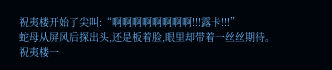祝夷楼开始了尖叫:“啊啊啊啊啊啊啊啊!!!露卡!!!”
蛇母从屏风后探出头,还是板着脸,眼里却带着一丝丝期待。
祝夷楼一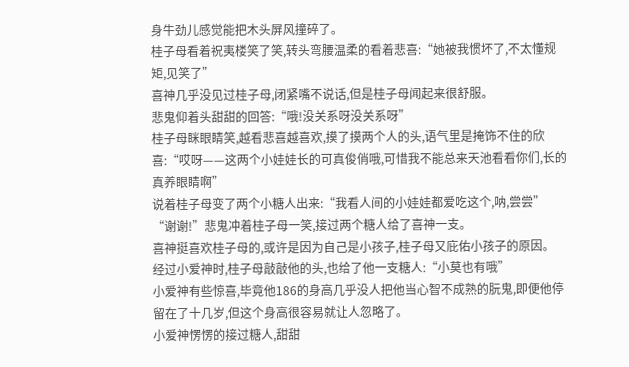身牛劲儿感觉能把木头屏风撞碎了。
桂子母看着祝夷楼笑了笑,转头弯腰温柔的看着悲喜:“她被我惯坏了,不太懂规矩,见笑了”
喜神几乎没见过桂子母,闭紧嘴不说话,但是桂子母闻起来很舒服。
悲鬼仰着头甜甜的回答:“哦!没关系呀没关系呀”
桂子母眯眼睛笑,越看悲喜越喜欢,摸了摸两个人的头,语气里是掩饰不住的欣喜:“哎呀——这两个小娃娃长的可真俊俏哦,可惜我不能总来天池看看你们,长的真养眼睛啊”
说着桂子母变了两个小糖人出来:“我看人间的小娃娃都爱吃这个,呐,尝尝”
“谢谢!”悲鬼冲着桂子母一笑,接过两个糖人给了喜神一支。
喜神挺喜欢桂子母的,或许是因为自己是小孩子,桂子母又庇佑小孩子的原因。
经过小爱神时,桂子母敲敲他的头,也给了他一支糖人:“小莫也有哦”
小爱神有些惊喜,毕竟他186的身高几乎没人把他当心智不成熟的朊鬼,即便他停留在了十几岁,但这个身高很容易就让人忽略了。
小爱神愣愣的接过糖人,甜甜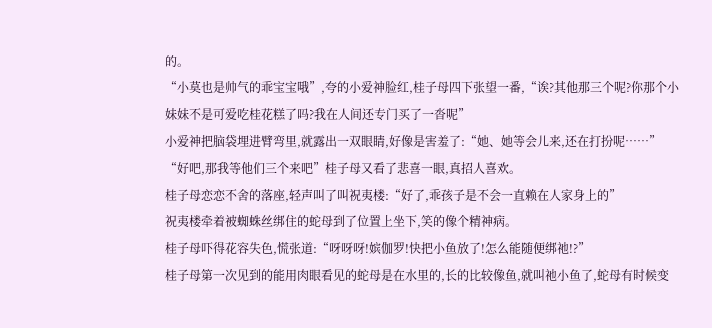的。
“小莫也是帅气的乖宝宝哦”,夸的小爱神脸红,桂子母四下张望一番,“诶?其他那三个呢?你那个小妹妹不是可爱吃桂花糕了吗?我在人间还专门买了一沓呢”
小爱神把脑袋埋进臂弯里,就露出一双眼睛,好像是害羞了:“她、她等会儿来,还在打扮呢……”
“好吧,那我等他们三个来吧”桂子母又看了悲喜一眼,真招人喜欢。
桂子母恋恋不舍的落座,轻声叫了叫祝夷楼:“好了,乖孩子是不会一直赖在人家身上的”
祝夷楼牵着被蜘蛛丝绑住的蛇母到了位置上坐下,笑的像个精神病。
桂子母吓得花容失色,慌张道:“呀呀呀!嫔伽罗!快把小鱼放了!怎么能随便绑祂!?”
桂子母第一次见到的能用肉眼看见的蛇母是在水里的,长的比较像鱼,就叫祂小鱼了,蛇母有时候变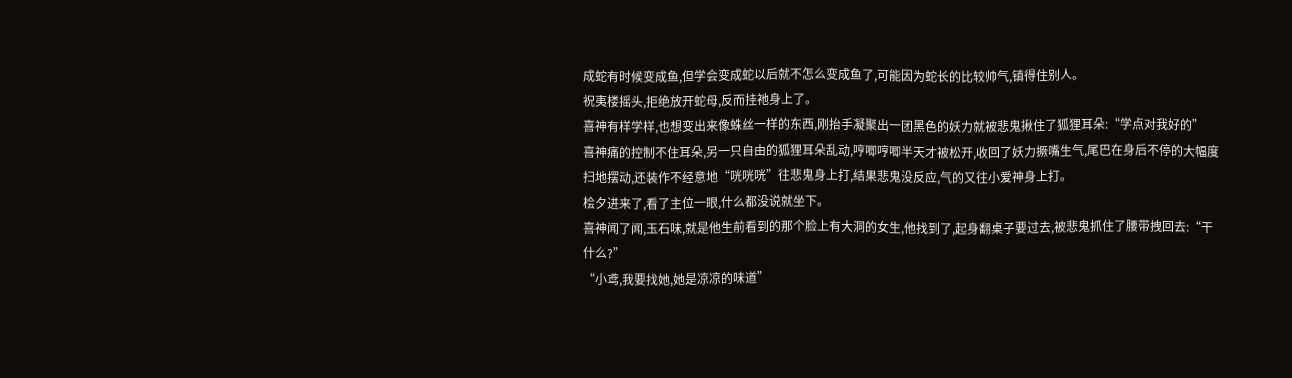成蛇有时候变成鱼,但学会变成蛇以后就不怎么变成鱼了,可能因为蛇长的比较帅气,镇得住别人。
祝夷楼摇头,拒绝放开蛇母,反而挂祂身上了。
喜神有样学样,也想变出来像蛛丝一样的东西,刚抬手凝聚出一团黑色的妖力就被悲鬼揪住了狐狸耳朵:“学点对我好的”
喜神痛的控制不住耳朵,另一只自由的狐狸耳朵乱动,哼唧哼唧半天才被松开,收回了妖力撅嘴生气,尾巴在身后不停的大幅度扫地摆动,还装作不经意地“咣咣咣”往悲鬼身上打,结果悲鬼没反应,气的又往小爱神身上打。
桧夕进来了,看了主位一眼,什么都没说就坐下。
喜神闻了闻,玉石味,就是他生前看到的那个脸上有大洞的女生,他找到了,起身翻桌子要过去,被悲鬼抓住了腰带拽回去:“干什么?”
“小鸢,我要找她,她是凉凉的味道”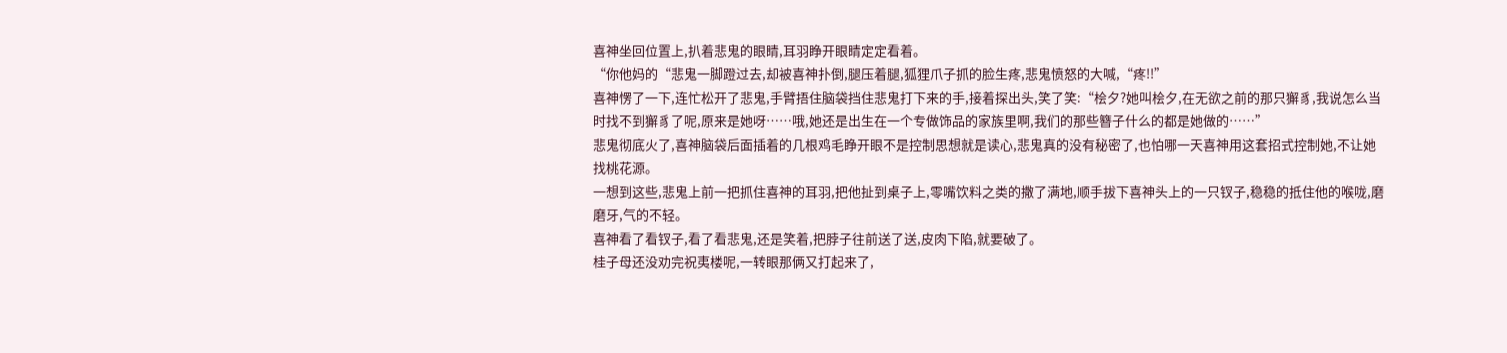喜神坐回位置上,扒着悲鬼的眼睛,耳羽睁开眼睛定定看着。
“你他妈的“悲鬼一脚蹬过去,却被喜神扑倒,腿压着腿,狐狸爪子抓的脸生疼,悲鬼愤怒的大喊,“疼!!”
喜神愣了一下,连忙松开了悲鬼,手臂捂住脑袋挡住悲鬼打下来的手,接着探出头,笑了笑:“桧夕?她叫桧夕,在无欲之前的那只獬豸,我说怎么当时找不到獬豸了呢,原来是她呀……哦,她还是出生在一个专做饰品的家族里啊,我们的那些簪子什么的都是她做的……”
悲鬼彻底火了,喜神脑袋后面插着的几根鸡毛睁开眼不是控制思想就是读心,悲鬼真的没有秘密了,也怕哪一天喜神用这套招式控制她,不让她找桃花源。
一想到这些,悲鬼上前一把抓住喜神的耳羽,把他扯到桌子上,零嘴饮料之类的撒了满地,顺手拔下喜神头上的一只钗子,稳稳的抵住他的喉咙,磨磨牙,气的不轻。
喜神看了看钗子,看了看悲鬼,还是笑着,把脖子往前送了送,皮肉下陷,就要破了。
桂子母还没劝完祝夷楼呢,一转眼那俩又打起来了,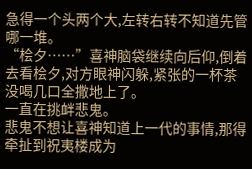急得一个头两个大,左转右转不知道先管哪一堆。
“桧夕……”喜神脑袋继续向后仰,倒着去看桧夕,对方眼神闪躲,紧张的一杯茶没喝几口全撒地上了。
一直在挑衅悲鬼。
悲鬼不想让喜神知道上一代的事情,那得牵扯到祝夷楼成为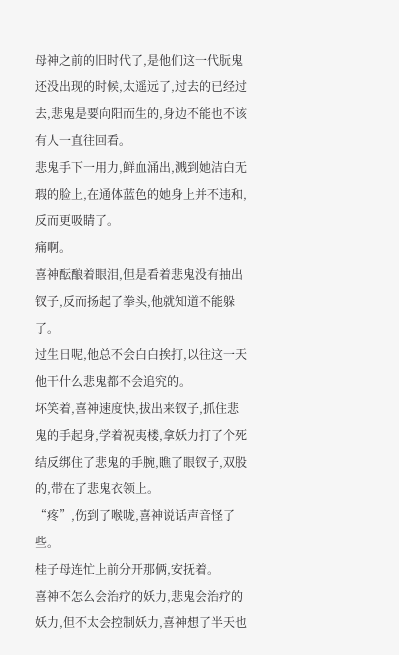母神之前的旧时代了,是他们这一代朊鬼还没出现的时候,太遥远了,过去的已经过去,悲鬼是要向阳而生的,身边不能也不该有人一直往回看。
悲鬼手下一用力,鲜血涌出,溅到她洁白无瑕的脸上,在通体蓝色的她身上并不违和,反而更吸睛了。
痛啊。
喜神酝酿着眼泪,但是看着悲鬼没有抽出钗子,反而扬起了拳头,他就知道不能躲了。
过生日呢,他总不会白白挨打,以往这一天他干什么悲鬼都不会追究的。
坏笑着,喜神速度快,拔出来钗子,抓住悲鬼的手起身,学着祝夷楼,拿妖力打了个死结反绑住了悲鬼的手腕,瞧了眼钗子,双股的,带在了悲鬼衣领上。
“疼”,伤到了喉咙,喜神说话声音怪了些。
桂子母连忙上前分开那俩,安抚着。
喜神不怎么会治疗的妖力,悲鬼会治疗的妖力,但不太会控制妖力,喜神想了半天也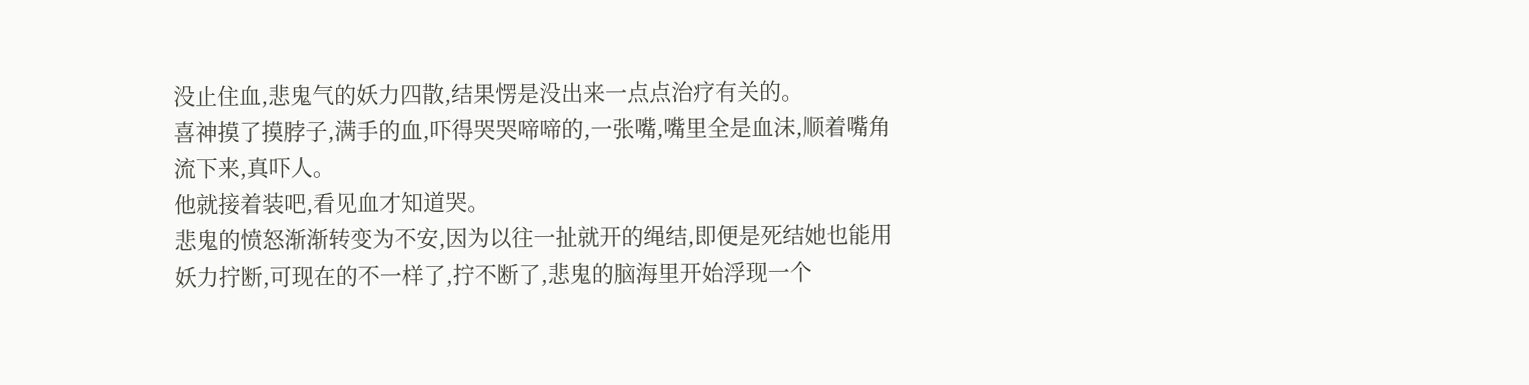没止住血,悲鬼气的妖力四散,结果愣是没出来一点点治疗有关的。
喜神摸了摸脖子,满手的血,吓得哭哭啼啼的,一张嘴,嘴里全是血沫,顺着嘴角流下来,真吓人。
他就接着装吧,看见血才知道哭。
悲鬼的愤怒渐渐转变为不安,因为以往一扯就开的绳结,即便是死结她也能用妖力拧断,可现在的不一样了,拧不断了,悲鬼的脑海里开始浮现一个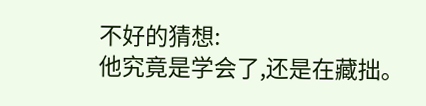不好的猜想:
他究竟是学会了,还是在藏拙。